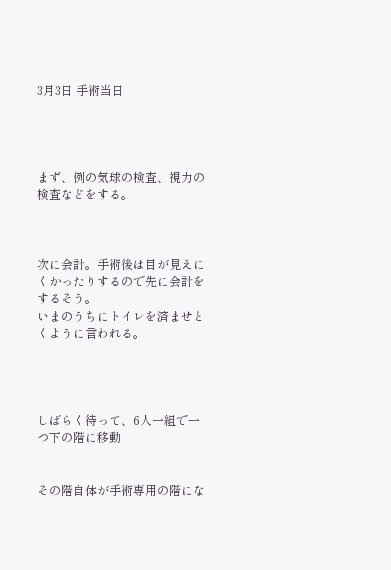3月3日 手術当日




まず、例の気球の検査、視力の検査などをする。



次に会計。手術後は目が見えにくかったりするので先に会計をするそう。
いまのうちにトイレを済ませとくように言われる。




しばらく待って、6人一組で一つ下の階に移動


その階自体が手術専用の階にな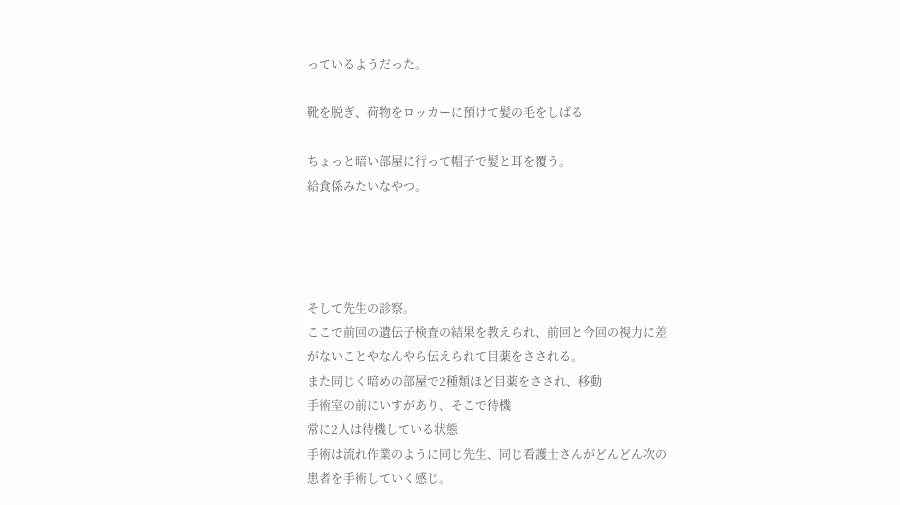っているようだった。

靴を脱ぎ、荷物をロッカーに預けて髪の毛をしばる

ちょっと暗い部屋に行って帽子で髪と耳を覆う。
給食係みたいなやつ。




そして先生の診察。
ここで前回の遺伝子検査の結果を教えられ、前回と今回の視力に差がないことやなんやら伝えられて目薬をさされる。
また同じく暗めの部屋で2種類ほど目薬をさされ、移動
手術室の前にいすがあり、そこで待機
常に2人は待機している状態
手術は流れ作業のように同じ先生、同じ看護士さんがどんどん次の患者を手術していく感じ。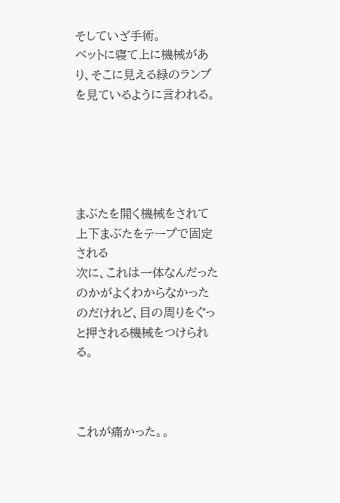そしていざ手術。
ベットに寝て上に機械があり、そこに見える緑のランプを見ているように言われる。





まぶたを開く機械をされて上下まぶたをテープで固定される
次に、これは一体なんだったのかがよくわからなかったのだけれど、目の周りをぐっと押される機械をつけられる。



これが痛かった。。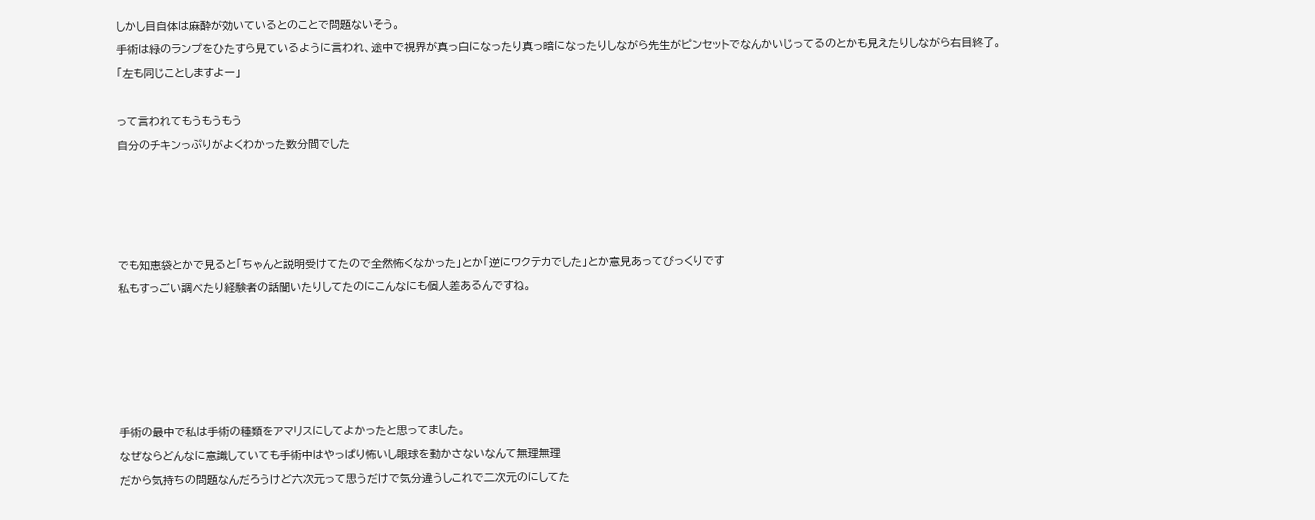しかし目自体は麻酔が効いているとのことで問題ないそう。
手術は緑のランプをひたすら見ているように言われ、途中で視界が真っ白になったり真っ暗になったりしながら先生がピンセットでなんかいじってるのとかも見えたりしながら右目終了。
「左も同じことしますよー」

って言われてもうもうもう
自分のチキンっぷりがよくわかった数分間でした




でも知恵袋とかで見ると「ちゃんと説明受けてたので全然怖くなかった」とか「逆にワクテカでした」とか意見あってびっくりです
私もすっごい調べたり経験者の話聞いたりしてたのにこんなにも個人差あるんですね。





手術の最中で私は手術の種類をアマリスにしてよかったと思ってました。
なぜならどんなに意識していても手術中はやっぱり怖いし眼球を動かさないなんて無理無理
だから気持ちの問題なんだろうけど六次元って思うだけで気分違うしこれで二次元のにしてた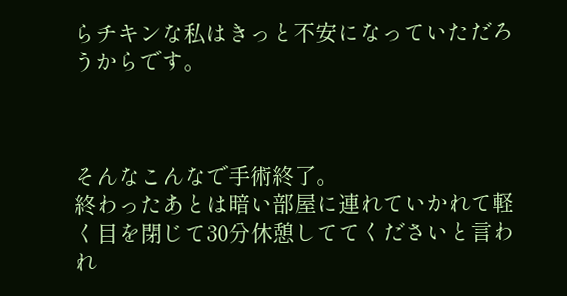らチキンな私はきっと不安になっていただろうからです。



そんなこんなで手術終了。
終わったあとは暗い部屋に連れていかれて軽く目を閉じて30分休憩しててくださいと言われ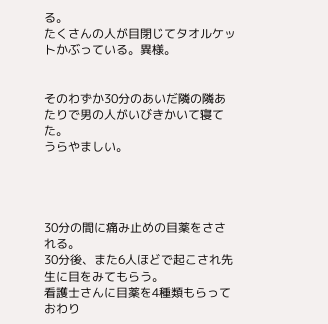る。
たくさんの人が目閉じてタオルケットかぶっている。異様。


そのわずか30分のあいだ隣の隣あたりで男の人がいびきかいて寝てた。
うらやましい。




30分の間に痛み止めの目薬をさされる。
30分後、また6人ほどで起こされ先生に目をみてもらう。
看護士さんに目薬を4種類もらっておわり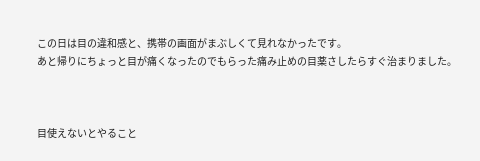この日は目の違和感と、携帯の画面がまぶしくて見れなかったです。
あと帰りにちょっと目が痛くなったのでもらった痛み止めの目薬さしたらすぐ治まりました。



目使えないとやること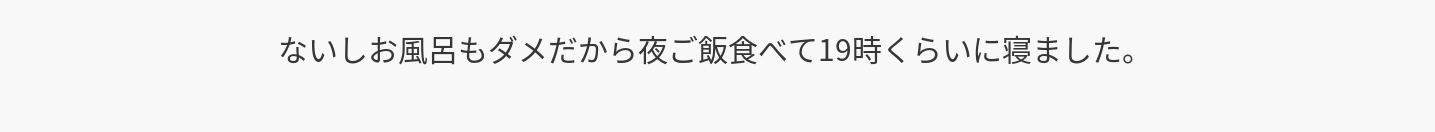ないしお風呂もダメだから夜ご飯食べて19時くらいに寝ました。